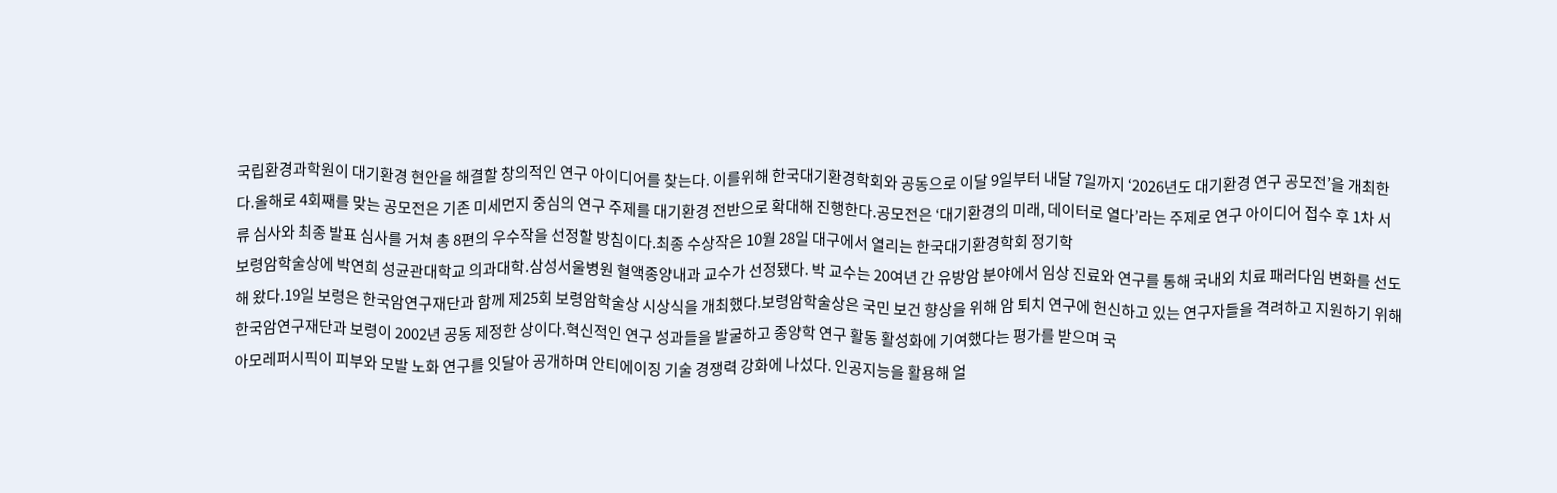국립환경과학원이 대기환경 현안을 해결할 창의적인 연구 아이디어를 찾는다. 이를위해 한국대기환경학회와 공동으로 이달 9일부터 내달 7일까지 ‘2026년도 대기환경 연구 공모전’을 개최한다.올해로 4회째를 맞는 공모전은 기존 미세먼지 중심의 연구 주제를 대기환경 전반으로 확대해 진행한다.공모전은 ‘대기환경의 미래, 데이터로 열다’라는 주제로 연구 아이디어 접수 후 1차 서류 심사와 최종 발표 심사를 거쳐 총 8편의 우수작을 선정할 방침이다.최종 수상작은 10월 28일 대구에서 열리는 한국대기환경학회 정기학
보령암학술상에 박연희 성균관대학교 의과대학․삼성서울병원 혈액종양내과 교수가 선정됐다. 박 교수는 20여년 간 유방암 분야에서 임상 진료와 연구를 통해 국내외 치료 패러다임 변화를 선도해 왔다.19일 보령은 한국암연구재단과 함께 제25회 보령암학술상 시상식을 개최했다.보령암학술상은 국민 보건 향상을 위해 암 퇴치 연구에 헌신하고 있는 연구자들을 격려하고 지원하기 위해 한국암연구재단과 보령이 2002년 공동 제정한 상이다.혁신적인 연구 성과들을 발굴하고 종양학 연구 활동 활성화에 기여했다는 평가를 받으며 국
아모레퍼시픽이 피부와 모발 노화 연구를 잇달아 공개하며 안티에이징 기술 경쟁력 강화에 나섰다. 인공지능을 활용해 얼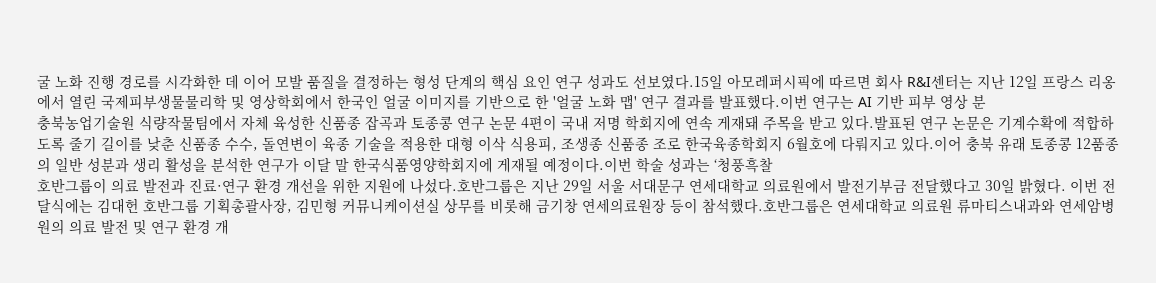굴 노화 진행 경로를 시각화한 데 이어 모발 품질을 결정하는 형성 단계의 핵심 요인 연구 성과도 선보였다.15일 아모레퍼시픽에 따르면 회사 R&I센터는 지난 12일 프랑스 리옹에서 열린 국제피부생물물리학 및 영상학회에서 한국인 얼굴 이미지를 기반으로 한 '얼굴 노화 맵' 연구 결과를 발표했다.이번 연구는 AI 기반 피부 영상 분
충북농업기술원 식량작물팀에서 자체 육성한 신품종 잡곡과 토종콩 연구 논문 4편이 국내 저명 학회지에 연속 게재돼 주목을 받고 있다.발표된 연구 논문은 기계수확에 적합하도록 줄기 길이를 낮춘 신품종 수수, 돌연변이 육종 기술을 적용한 대형 이삭 식용피, 조생종 신품종 조로 한국육종학회지 6월호에 다뤄지고 있다.이어 충북 유래 토종콩 12품종의 일반 성분과 생리 활성을 분석한 연구가 이달 말 한국식품영양학회지에 게재될 예정이다.이번 학술 성과는 ‘청풍흑찰
호반그룹이 의료 발전과 진료·연구 환경 개선을 위한 지원에 나섰다.호반그룹은 지난 29일 서울 서대문구 연세대학교 의료원에서 발전기부금 전달했다고 30일 밝혔다. 이번 전달식에는 김대헌 호반그룹 기획총괄사장, 김민형 커뮤니케이션실 상무를 비롯해 금기창 연세의료원장 등이 참석했다.호반그룹은 연세대학교 의료원 류마티스내과와 연세암병원의 의료 발전 및 연구 환경 개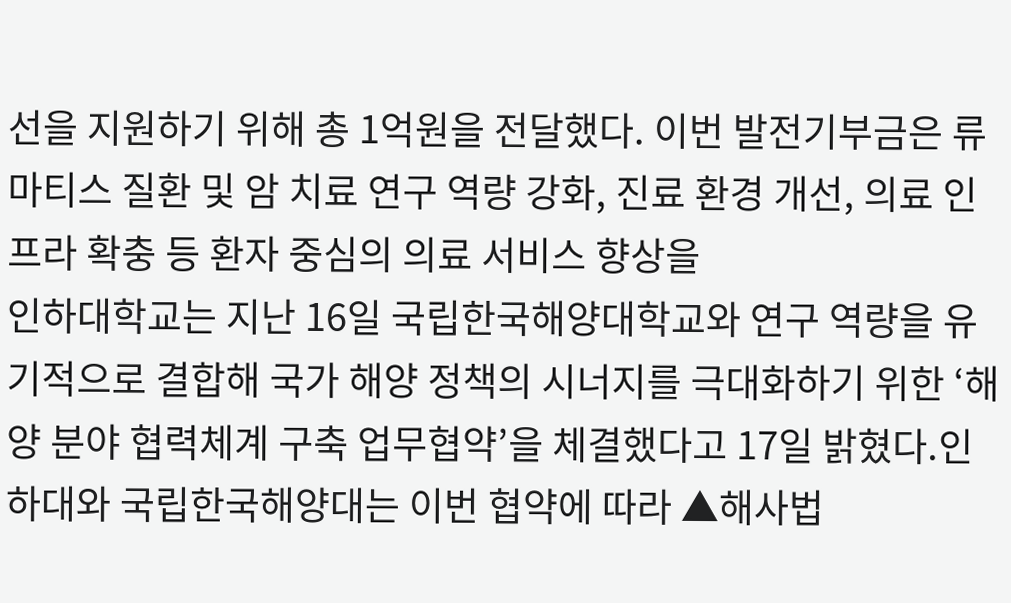선을 지원하기 위해 총 1억원을 전달했다. 이번 발전기부금은 류마티스 질환 및 암 치료 연구 역량 강화, 진료 환경 개선, 의료 인프라 확충 등 환자 중심의 의료 서비스 향상을
인하대학교는 지난 16일 국립한국해양대학교와 연구 역량을 유기적으로 결합해 국가 해양 정책의 시너지를 극대화하기 위한 ‘해양 분야 협력체계 구축 업무협약’을 체결했다고 17일 밝혔다.인하대와 국립한국해양대는 이번 협약에 따라 ▲해사법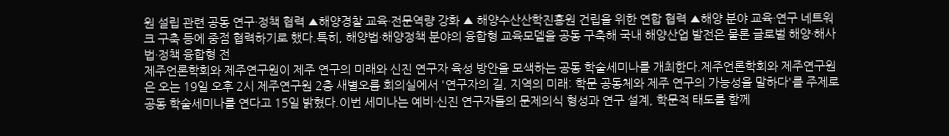원 설립 관련 공동 연구·정책 협력 ▲해양경찰 교육·전문역량 강화 ▲ 해양수산산학진흥원 건립을 위한 연합 협력 ▲해양 분야 교육·연구 네트워크 구축 등에 중점 협력하기로 했다.특히, 해양법·해양정책 분야의 융합형 교육모델을 공동 구축해 국내 해양산업 발전은 물론 글로벌 해양·해사법·정책 융합형 전
제주언론학회와 제주연구원이 제주 연구의 미래와 신진 연구자 육성 방안을 모색하는 공동 학술세미나를 개최한다.제주언론학회와 제주연구원은 오는 19일 오후 2시 제주연구원 2층 새별오름 회의실에서 '연구자의 길, 지역의 미래: 학문 공동체와 제주 연구의 가능성을 말하다'를 주제로 공동 학술세미나를 연다고 15일 밝혔다.이번 세미나는 예비·신진 연구자들의 문제의식 형성과 연구 설계, 학문적 태도를 함께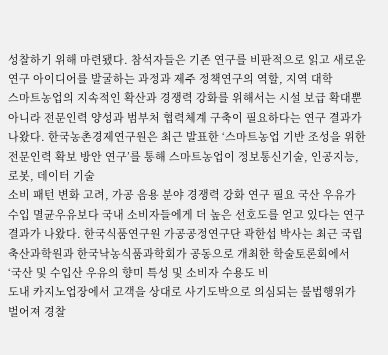성찰하기 위해 마련됐다. 참석자들은 기존 연구를 비판적으로 읽고 새로운 연구 아이디어를 발굴하는 과정과 제주 정책연구의 역할, 지역 대학
스마트농업의 지속적인 확산과 경쟁력 강화를 위해서는 시설 보급 확대뿐 아니라 전문인력 양성과 범부처 협력체계 구축이 필요하다는 연구 결과가 나왔다. 한국농촌경제연구원은 최근 발표한 ‘스마트농업 기반 조성을 위한 전문인력 확보 방안 연구’를 통해 스마트농업이 정보통신기술, 인공지능, 로봇, 데이터 기술
소비 패턴 변화 고려, 가공 음용 분야 경쟁력 강화 연구 필요 국산 우유가 수입 멸균우유보다 국내 소비자들에게 더 높은 선호도를 얻고 있다는 연구 결과가 나왔다. 한국식품연구원 가공공정연구단 곽한섭 박사는 최근 국립축산과학원과 한국낙농식품과학회가 공동으로 개최한 학술토론회에서 ‘국산 및 수입산 우유의 향미 특성 및 소비자 수용도 비
도내 카지노업장에서 고객을 상대로 사기도박으로 의심되는 불법행위가 벌어져 경찰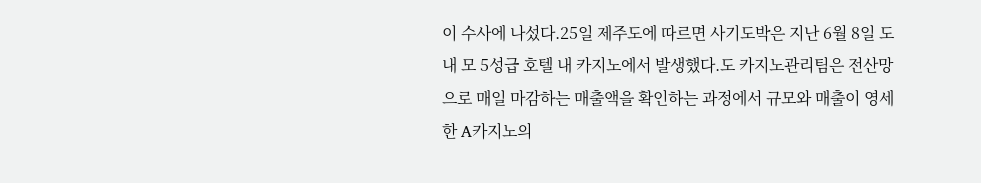이 수사에 나섰다.25일 제주도에 따르면 사기도박은 지난 6월 8일 도내 모 5성급 호텔 내 카지노에서 발생했다.도 카지노관리팀은 전산망으로 매일 마감하는 매출액을 확인하는 과정에서 규모와 매출이 영세한 A카지노의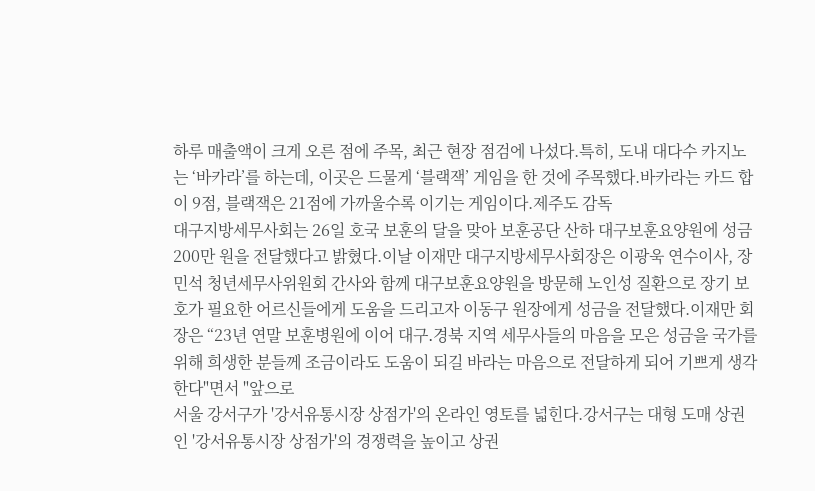하루 매출액이 크게 오른 점에 주목, 최근 현장 점검에 나섰다.특히, 도내 대다수 카지노는 ‘바카라’를 하는데, 이곳은 드물게 ‘블랙잭’ 게임을 한 것에 주목했다.바카라는 카드 합이 9점, 블랙잭은 21점에 가까울수록 이기는 게임이다.제주도 감독
대구지방세무사회는 26일 호국 보훈의 달을 맞아 보훈공단 산하 대구보훈요양원에 성금 200만 원을 전달했다고 밝혔다.이날 이재만 대구지방세무사회장은 이광욱 연수이사, 장민석 청년세무사위원회 간사와 함께 대구보훈요양원을 방문해 노인성 질환으로 장기 보호가 필요한 어르신들에게 도움을 드리고자 이동구 원장에게 성금을 전달했다.이재만 회장은 “23년 연말 보훈병원에 이어 대구․경북 지역 세무사들의 마음을 모은 성금을 국가를 위해 희생한 분들께 조금이라도 도움이 되길 바라는 마음으로 전달하게 되어 기쁘게 생각한다"면서 "앞으로
서울 강서구가 '강서유통시장 상점가'의 온라인 영토를 넓힌다.강서구는 대형 도매 상권인 '강서유통시장 상점가'의 경쟁력을 높이고 상권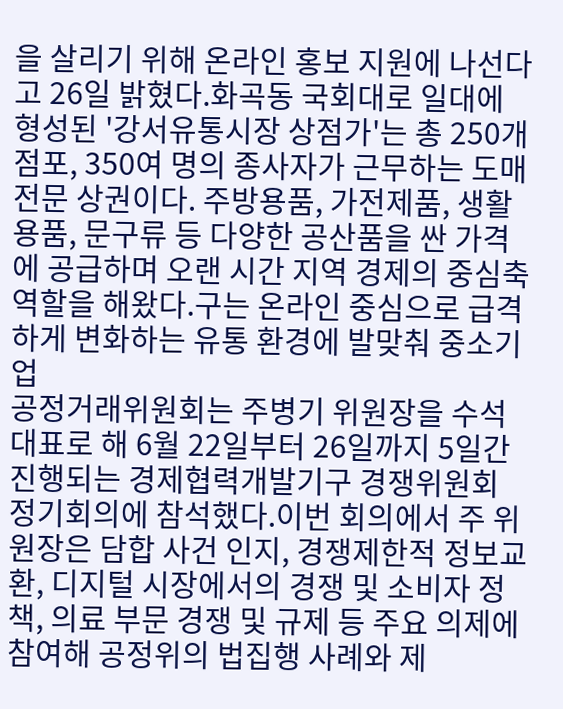을 살리기 위해 온라인 홍보 지원에 나선다고 26일 밝혔다.화곡동 국회대로 일대에 형성된 '강서유통시장 상점가'는 총 250개 점포, 350여 명의 종사자가 근무하는 도매 전문 상권이다. 주방용품, 가전제품, 생활용품, 문구류 등 다양한 공산품을 싼 가격에 공급하며 오랜 시간 지역 경제의 중심축 역할을 해왔다.구는 온라인 중심으로 급격하게 변화하는 유통 환경에 발맞춰 중소기업
공정거래위원회는 주병기 위원장을 수석대표로 해 6월 22일부터 26일까지 5일간 진행되는 경제협력개발기구 경쟁위원회 정기회의에 참석했다.이번 회의에서 주 위원장은 담합 사건 인지, 경쟁제한적 정보교환, 디지털 시장에서의 경쟁 및 소비자 정책, 의료 부문 경쟁 및 규제 등 주요 의제에 참여해 공정위의 법집행 사례와 제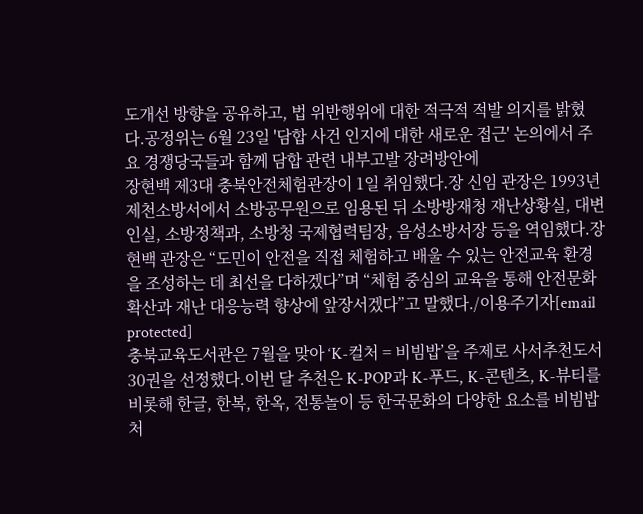도개선 방향을 공유하고, 법 위반행위에 대한 적극적 적발 의지를 밝혔다.공정위는 6월 23일 '담합 사건 인지에 대한 새로운 접근' 논의에서 주요 경쟁당국들과 함께 담합 관련 내부고발 장려방안에
장현백 제3대 충북안전체험관장이 1일 취임했다.장 신임 관장은 1993년 제천소방서에서 소방공무원으로 임용된 뒤 소방방재청 재난상황실, 대변인실, 소방정책과, 소방청 국제협력팀장, 음성소방서장 등을 역임했다.장현백 관장은 “도민이 안전을 직접 체험하고 배울 수 있는 안전교육 환경을 조성하는 데 최선을 다하겠다”며 “체험 중심의 교육을 통해 안전문화 확산과 재난 대응능력 향상에 앞장서겠다”고 말했다./이용주기자[email protected]
충북교육도서관은 7월을 맞아 ‘K-컬처 = 비빔밥’을 주제로 사서추천도서 30권을 선정했다.이번 달 추천은 K-POP과 K-푸드, K-콘텐츠, K-뷰티를 비롯해 한글, 한복, 한옥, 전통놀이 등 한국문화의 다양한 요소를 비빔밥처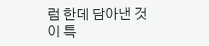럼 한데 담아낸 것이 특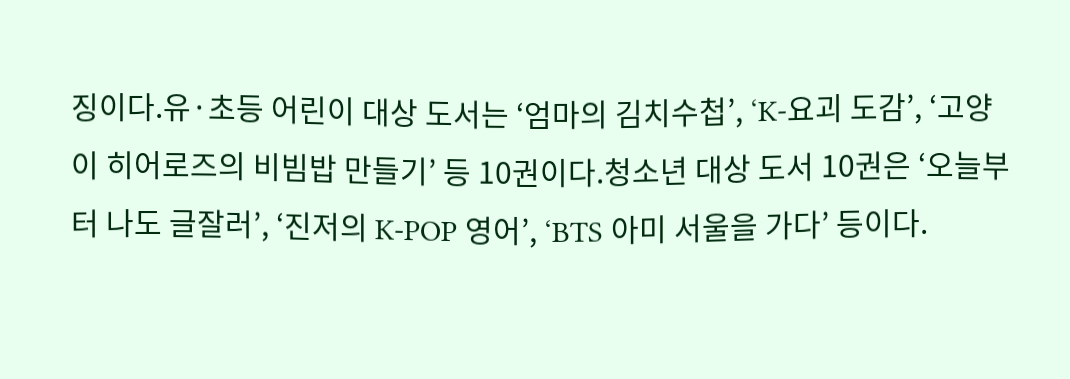징이다.유·초등 어린이 대상 도서는 ‘엄마의 김치수첩’, ‘K-요괴 도감’, ‘고양이 히어로즈의 비빔밥 만들기’ 등 10권이다.청소년 대상 도서 10권은 ‘오늘부터 나도 글잘러’, ‘진저의 K-POP 영어’, ‘BTS 아미 서울을 가다’ 등이다.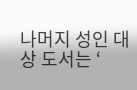나머지 성인 대상 도서는 ‘